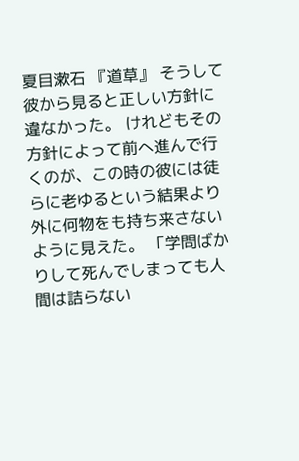夏目漱石 『道草』 そうして彼から見ると正しい方針に違なかった。 けれどもその方針によって前へ進んで行くのが、この時の彼には徒らに老ゆるという結果より外に何物をも持ち来さないように見えた。 「学問ばかりして死んでしまっても人間は詰らない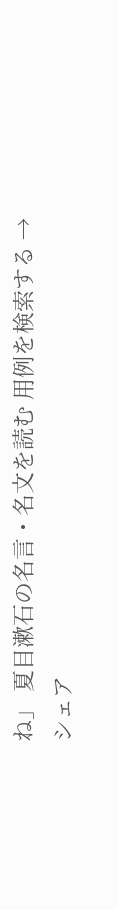ね」 夏目漱石の名言・名文を読む 用例を検索する → シェア